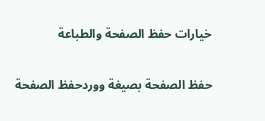خيارات حفظ الصفحة والطباعة

حفظ الصفحة بصيغة ووردحفظ الصفحة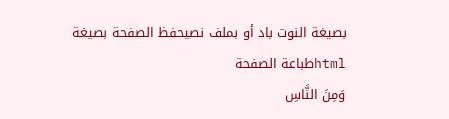بصيغة النوت باد أو بملف نصيحفظ الصفحة بصيغة htmlطباعة الصفحة
وَمِنَ النَّاسِ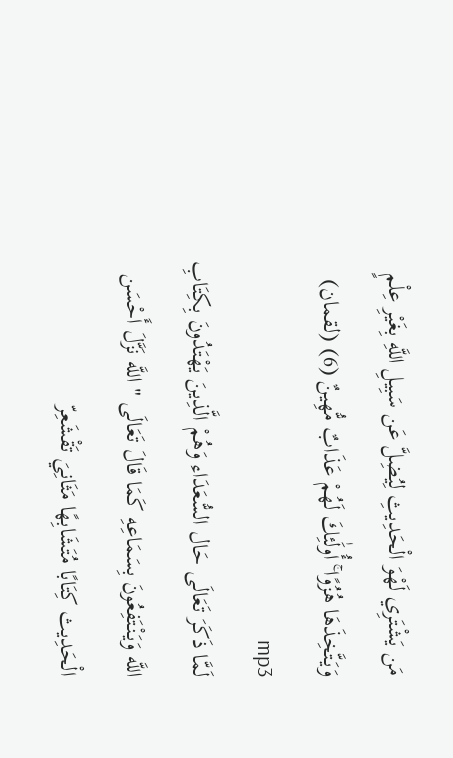مَن يَشْتَرِي لَهْوَ الْحَدِيثِ لِيُضِلَّ عَن سَبِيلِ اللَّهِ بِغَيْرِ عِلْمٍ وَيَتَّخِذَهَا هُزُوًا ۚ أُولَٰئِكَ لَهُمْ عَذَابٌ مُّهِينٌ (6) (لقمان) mp3
لَمَّا ذَكَرَ تَعَالَى حَال السُّعَدَاء وَهُمْ الَّذِينَ يَهْتَدُونَ بِكِتَابِ اللَّه وَيَنْتَفِعُونَ بِسَمَاعِهِ كَمَا قَالَ تَعَالَى " اللَّه نَزَّلَ أَحْسَن الْحَدِيث كِتَابًا مُتَشَابِهًا مَثَانِيَ تَقْشَعِرّ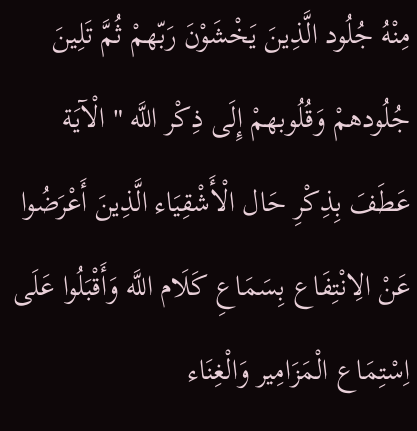مِنْهُ جُلُود الَّذِينَ يَخْشَوْنَ رَبّهمْ ثُمَّ تَلِينَ جُلُودهمْ وَقُلُوبهمْ إِلَى ذِكْر اللَّه " الْآيَة عَطَفَ بِذِكْرِ حَال الْأَشْقِيَاء الَّذِينَ أَعْرَضُوا عَنْ الِانْتِفَاع بِسَمَاعِ كَلَام اللَّه وَأَقْبَلُوا عَلَى اِسْتِمَاع الْمَزَامِير وَالْغِنَاء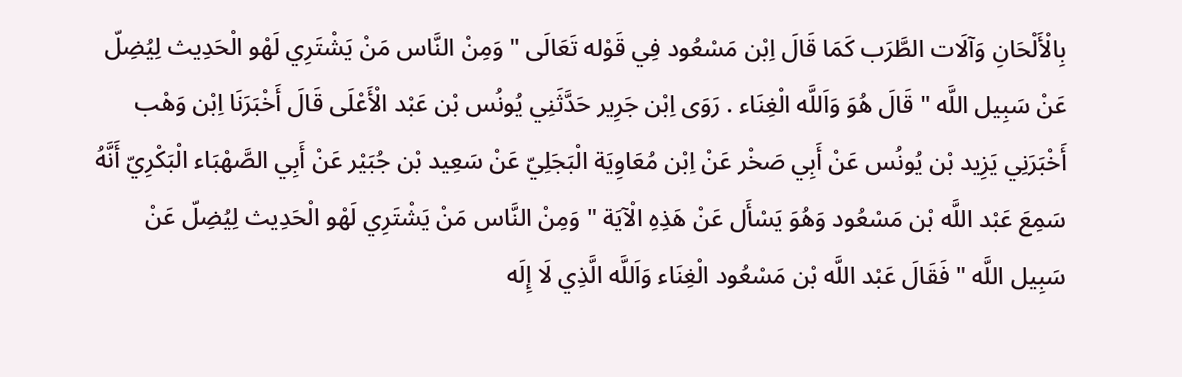بِالْأَلْحَانِ وَآلَات الطَّرَب كَمَا قَالَ اِبْن مَسْعُود فِي قَوْله تَعَالَى " وَمِنْ النَّاس مَنْ يَشْتَرِي لَهْو الْحَدِيث لِيُضِلّ عَنْ سَبِيل اللَّه " قَالَ هُوَ وَاَللَّه الْغِنَاء . رَوَى اِبْن جَرِير حَدَّثَنِي يُونُس بْن عَبْد الْأَعْلَى قَالَ أَخْبَرَنَا اِبْن وَهْب أَخْبَرَنِي يَزِيد بْن يُونُس عَنْ أَبِي صَخْر عَنْ اِبْن مُعَاوِيَة الْبَجَلِيّ عَنْ سَعِيد بْن جُبَيْر عَنْ أَبِي الصَّهْبَاء الْبَكْرِيّ أَنَّهُ سَمِعَ عَبْد اللَّه بْن مَسْعُود وَهُوَ يَسْأَل عَنْ هَذِهِ الْآيَة " وَمِنْ النَّاس مَنْ يَشْتَرِي لَهْو الْحَدِيث لِيُضِلّ عَنْ سَبِيل اللَّه " فَقَالَ عَبْد اللَّه بْن مَسْعُود الْغِنَاء وَاَللَّه الَّذِي لَا إِلَه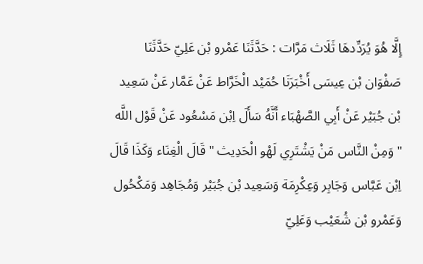إِلَّا هُوَ يُرَدِّدهَا ثَلَاث مَرَّات : حَدَّثَنَا عَمْرو بْن عَلِيّ حَدَّثَنَا صَفْوَان بْن عِيسَى أَخْبَرَنَا حُمَيْد الْخَرَّاط عَنْ عَمَّار عَنْ سَعِيد بْن جُبَيْر عَنْ أَبِي الصَّهْبَاء أَنَّهُ سَأَلَ اِبْن مَسْعُود عَنْ قَوْل اللَّه " وَمِنْ النَّاس مَنْ يَشْتَرِي لَهْو الْحَدِيث " قَالَ الْغِنَاء وَكَذَا قَالَ اِبْن عَبَّاس وَجَابِر وَعِكْرِمَة وَسَعِيد بْن جُبَيْر وَمُجَاهِد وَمَكْحُول وَعَمْرو بْن شُعَيْب وَعَلِيّ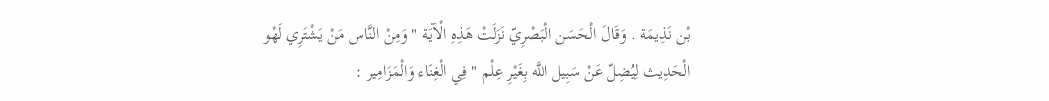بْن نَذِيمَة . وَقَالَ الْحَسَن الْبَصْرِيّ نَزَلَتْ هَذِهِ الْآيَة " وَمِنْ النَّاس مَنْ يَشْتَرِي لَهْو الْحَدِيث لِيُضِلّ عَنْ سَبِيل اللَّه بِغَيْرِ عِلْم " فِي الْغِنَاء وَالْمَزَامِير :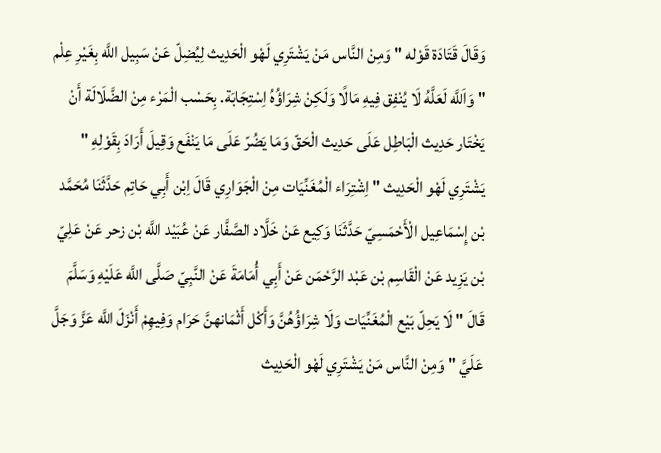وَقَالَ قَتَادَة قَوْله " وَمِنْ النَّاس مَنْ يَشْتَرِي لَهْو الْحَدِيث لِيُضِلّ عَنْ سَبِيل اللَّه بِغَيْرِ عِلْم " وَاَللَّه لَعَلَّهُ لَا يُنْفِق فِيهِ مَالًا وَلَكِنْ شِرَاؤُهُ اِسْتِجَابَة. بِحَسْب الْمَرْء مِنْ الضَّلَالَة أَنْ يَخْتَار حَدِيث الْبَاطِل عَلَى حَدِيث الْحَقّ وَمَا يَضُرّ عَلَى مَا يَنْفَع وَقِيلَ أَرَادَ بِقَوْلِهِ " يَشْتَرِي لَهْو الْحَدِيث " اِشْتِرَاء الْمُغَنِّيَات مِنْ الْجَوَارِي قَالَ اِبْن أَبِي حَاتِم حَدَّثَنَا مُحَمَّد بْن إِسْمَاعِيل الْأَحْمَسِيّ حَدَّثَنَا وَكِيع عَنْ خَلَّاد الصَّفَّار عَنْ عُبَيْد اللَّه بْن زحر عَنْ عَلِيّ بْن يَزِيد عَنْ الْقَاسِم بْن عَبْد الرَّحْمَن عَنْ أَبِي أُمَامَةَ عَنْ النَّبِيّ صَلَّى اللَّه عَلَيْهِ وَسَلَّمَ قَالَ " لَا يَحِلّ بَيْع الْمُغَنِّيَات وَلَا شِرَاؤُهُنَّ وَأَكْل أَثْمَانهنَّ حَرَام وَفِيهِمْ أَنْزَلَ اللَّه عَزَّ وَجَلَّ عَلَيَّ " وَمِنْ النَّاس مَنْ يَشْتَرِي لَهْو الْحَدِيث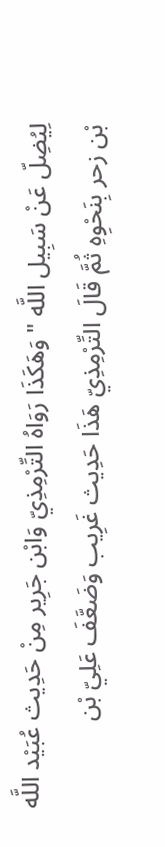لِيُضِلّ عَنْ سَبِيل اللَّه " وَهَكَذَا رَوَاهُ التِّرْمِذِيّ وَابْن جَرِير مِنْ حَدِيث عُبَيْد اللَّه بْن زحر بِنَحْوِهِ ثُمَّ قَالَ التِّرْمِذِيّ هَذَا حَدِيث غَرِيب وَضَعَّفَ عَلِيّ بْن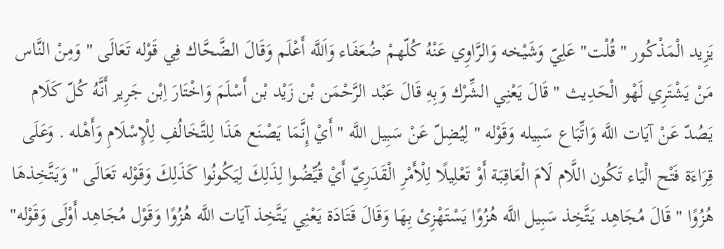يَزِيد الْمَذْكُور " قُلْت" عَلِيّ وَشَيْخه وَالرَّاوِي عَنْهُ كُلّهمْ ضُعَفَاء وَاَللَّه أَعْلَم وَقَالَ الضَّحَّاك فِي قَوْله تَعَالَى " وَمِنْ النَّاس مَنْ يَشْتَرِي لَهْو الْحَدِيث " قَالَ يَعْنِي الشِّرْك وَبِهِ قَالَ عَبْد الرَّحْمَن بْن زَيْد بْن أَسْلَمَ وَاخْتَارَ اِبْن جَرِير أَنَّهُ كُلّ كَلَام يَصُدّ عَنْ آيَات اللَّه وَاتِّبَاع سَبِيله وَقَوْله " لِيُضِلّ عَنْ سَبِيل اللَّه " أَيْ إِنَّمَا يَصْنَع هَذَا لِلتَّخَالُفِ لِلْإِسْلَامِ وَأَهْله . وَعَلَى قِرَاءَة فَتْح الْيَاء تَكُون اللَّام لَامَ الْعَاقِبَة أَوْ تَعْلِيلًا لِلْأَمْرِ الْقَدَرِيّ أَيْ قُيِّضُوا لِذَلِكَ لِيَكُونُوا كَذَلِكَ وَقَوْله تَعَالَى " وَيَتَّخِذهَا هُزُوًا " قَالَ مُجَاهِد يَتَّخِذ سَبِيل اللَّه هُزُوًا يَسْتَهْزِئ بِهَا وَقَالَ قَتَادَة يَعْنِي يَتَّخِذ آيَات اللَّه هُزُوًا وَقَوْل مُجَاهِد أَوْلَى وَقَوْله"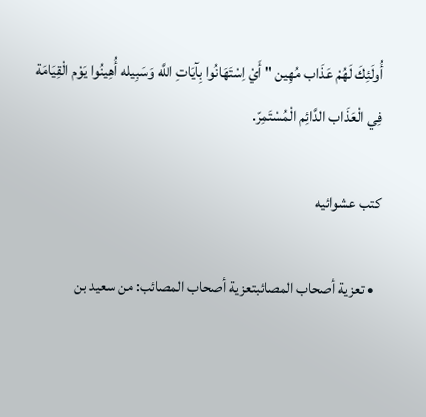أُولَئِكَ لَهُمْ عَذَاب مُهِين " أَيْ اِسْتَهَانُوا بِآيَاتِ اللَّه وَسَبِيله أُهِينُوا يَوْم الْقِيَامَة فِي الْعَذَاب الدَّائِم الْمُسْتَمِرّ.

كتب عشوائيه

  • تعزية أصحاب المصائبتعزية أصحاب المصائب: من سعيد بن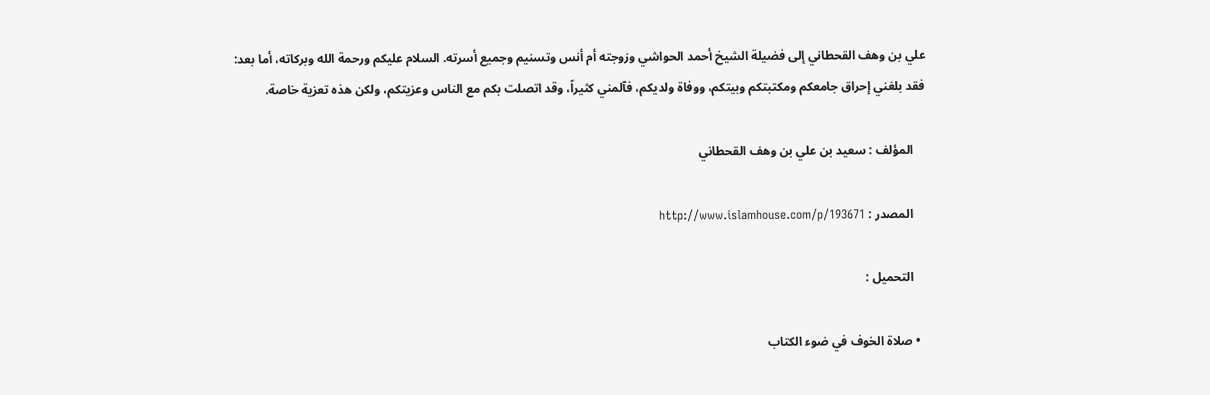علي بن وهف القحطاني إلى فضيلة الشيخ أحمد الحواشي وزوجته أم أنس وتسنيم وجميع أسرته. السلام عليكم ورحمة الله وبركاته، أما بعد: فقد بلغني إحراق جامعكم ومكتبتكم وبيتكم، ووفاة ولديكم، فآلمني كثيراً، وقد اتصلت بكم مع الناس وعزيتكم، ولكن هذه تعزية خاصة.

    المؤلف : سعيد بن علي بن وهف القحطاني

    المصدر : http://www.islamhouse.com/p/193671

    التحميل :

  • صلاة الخوف في ضوء الكتاب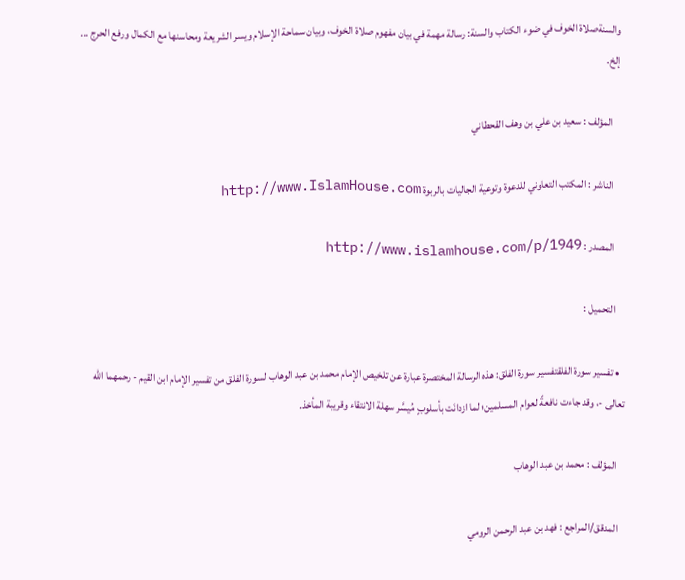والسنةصلاة الخوف في ضوء الكتاب والسنة: رسالة مهمة في بيان مفهوم صلاة الخوف، وبيان سماحة الإسلام ويسر الشريعة ومحاسنها مع الكمال ورفع الحرج ... إلخ.

    المؤلف : سعيد بن علي بن وهف القحطاني

    الناشر : المكتب التعاوني للدعوة وتوعية الجاليات بالربوة http://www.IslamHouse.com

    المصدر : http://www.islamhouse.com/p/1949

    التحميل :

  • تفسير سورة الفلقتفسير سورة الفلق: هذه الرسالة المختصرة عبارة عن تلخيص الإمام محمد بن عبد الوهاب لسورة الفلق من تفسير الإمام ابن القيم - رحمهما الله تعالى -، وقد جاءت نافعةً لعوام المسلمين؛ لما ازدانَت بأسلوبٍ مُيسَّر سهلة الانتقاء وقريبة المأخذ.

    المؤلف : محمد بن عبد الوهاب

    المدقق/المراجع : فهد بن عبد الرحمن الرومي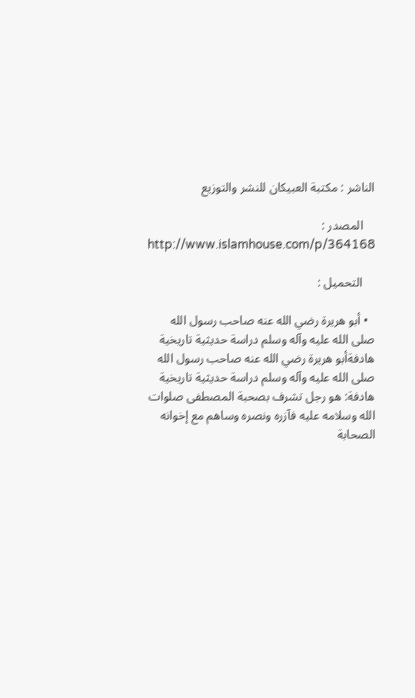الناشر : مكتبة العبيكان للنشر والتوزيع

    المصدر : http://www.islamhouse.com/p/364168

    التحميل :

  • أبو هريرة رضي الله عنه صاحب رسول الله صلى الله عليه وآله وسلم دراسة حديثية تاريخية هادفةأبو هريرة رضي الله عنه صاحب رسول الله صلى الله عليه وآله وسلم دراسة حديثية تاريخية هادفة: هو رجل تشرف بصحبة المصطفى صلوات الله وسلامه عليه فآزره ونصره وساهم مع إخوانه الصحابة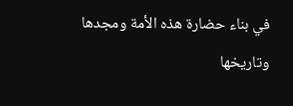في بناء حضارة هذه الأمة ومجدها وتاريخها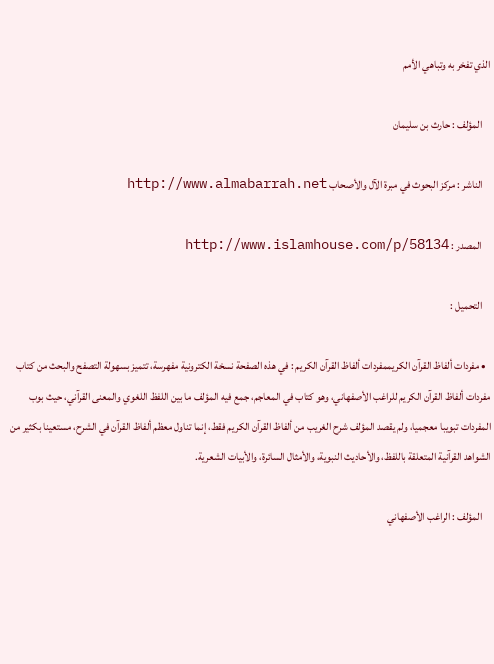الذي تفخر به وتباهي الأمم

    المؤلف : حارث بن سليمان

    الناشر : مركز البحوث في مبرة الآل والأصحاب http://www.almabarrah.net

    المصدر : http://www.islamhouse.com/p/58134

    التحميل :

  • مفردات ألفاظ القرآن الكريممفردات ألفاظ القرآن الكريم : في هذه الصفحة نسخة الكترونية مفهرسة، تتميز بسهولة التصفح والبحث من كتاب مفردات ألفاظ القرآن الكريم للراغب الأصفهاني، وهو كتاب في المعاجم، جمع فيه المؤلف ما بين اللفظ اللغوي والمعنى القرآني، حيث بوب المفردات تبويبا معجميا، ولم يقصد المؤلف شرح الغريب من ألفاظ القرآن الكريم فقط، إنما تناول معظم ألفاظ القرآن في الشرح، مستعينا بكثير من الشواهد القرآنية المتعلقة باللفظ، والأحاديث النبوية، والأمثال السائرة، والأبيات الشعرية.

    المؤلف : الراغب الأصفهاني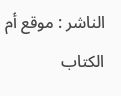الناشر : موقع أم الكتاب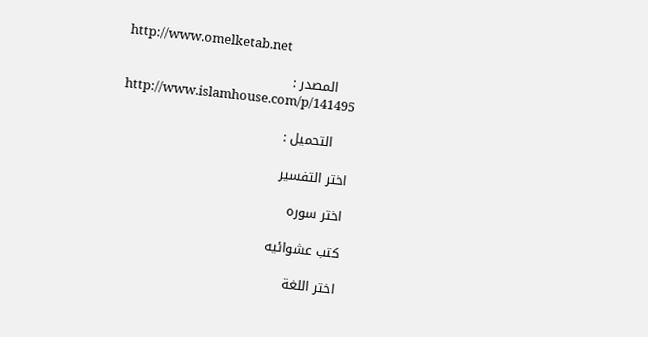http://www.omelketab.net

    المصدر : http://www.islamhouse.com/p/141495

    التحميل :

اختر التفسير

اختر سوره

كتب عشوائيه

اختر اللغة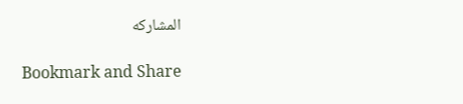المشاركه

Bookmark and Share